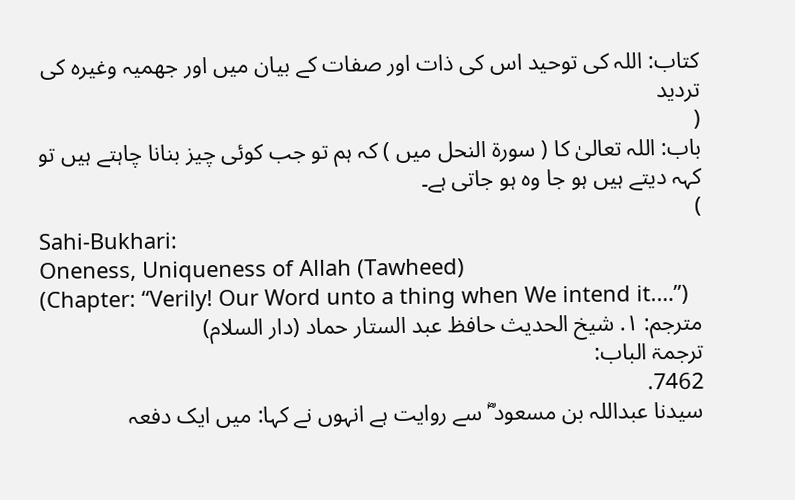کتاب: اللہ کی توحید اس کی ذات اور صفات کے بیان میں اور جهميہ وغیرہ کی تردید
(
باب: اللہ تعالیٰ کا ( سورۃ النحل میں ) کہ ہم تو جب کوئی چیز بنانا چاہتے ہیں تو کہہ دیتے ہیں ہو جا وہ ہو جاتی ہے۔
)
Sahi-Bukhari:
Oneness, Uniqueness of Allah (Tawheed)
(Chapter: “Verily! Our Word unto a thing when We intend it.…”)
مترجم: ١. شیخ الحدیث حافظ عبد الستار حماد (دار السلام)
ترجمۃ الباب:
7462.
سیدنا عبداللہ بن مسعود ؓ سے روایت ہے انہوں نے کہا: میں ایک دفعہ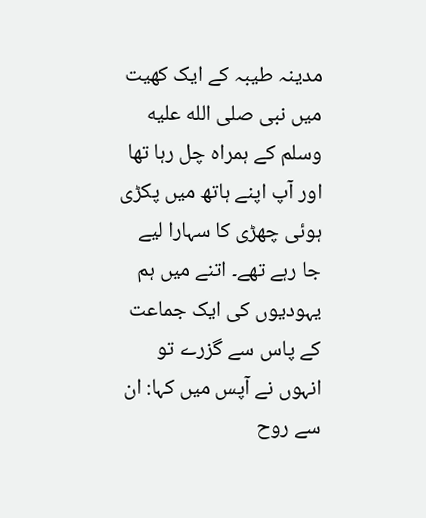مدینہ طیبہ کے ایک کھیت میں نبی صلى الله عليه وسلم کے ہمراہ چل رہا تھا اور آپ اپنے ہاتھ میں پکڑی ہوئی چھڑی کا سہارا لیے جا رہے تھے۔ اتنے میں ہم یہودیوں کی ایک جماعت کے پاس سے گزرے تو انہوں نے آپس میں کہا: ان سے روح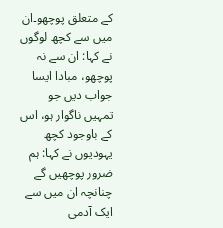کے متعلق پوچھو۔ان میں سے کچھ لوگوں نے کہا: ان سے نہ پوچھو، مبادا ایسا جواب دیں جو تمہیں ناگوار ہو، اس کے باوجود کچھ یہودیوں نے کہا: ہم ضرور پوچھیں گے چنانچہ ان میں سے ایک آدمی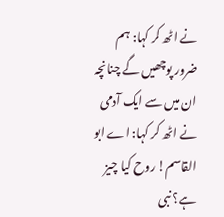نے اٹھ کر کہا: ہم ضرور پوچھیں گے چنانچہ ان میں سے ایک آدمی نے اٹھ کر کہا: اے ابو القاسم! روح کیا چیز ہے؟ نبی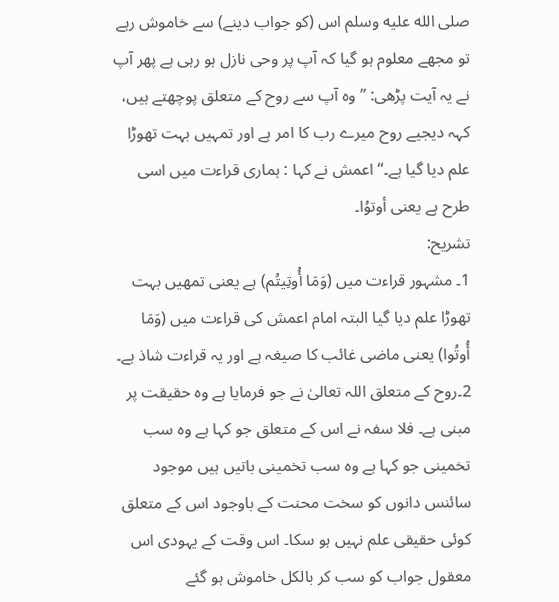صلى الله عليه وسلم اس (کو جواب دینے) سے خاموش رہے تو مجھے معلوم ہو گیا کہ آپ پر وحی نازل ہو رہی ہے پھر آپ نے یہ آیت پڑھی: ”وہ آپ سے روح کے متعلق پوچھتے ہیں، کہہ دیجیے روح میرے رب کا امر ہے اور تمہیں بہت تھوڑا علم دیا گیا ہے۔“ اعمش نے کہا : ہماری قراءت میں اسی طرح ہے یعنی أوتوُا۔
تشریح:
1۔ مشہور قراءت میں (وَمَا أُوتِيتُم) ہے یعنی تمھیں بہت تھوڑا علم دیا گیا البتہ امام اعمش کی قراءت میں (وَمَا أُوتُوا) یعنی ماضی غائب کا صیغہ ہے اور یہ قراءت شاذ ہے۔ 2۔روح کے متعلق اللہ تعالیٰ نے جو فرمایا ہے وہ حقیقت پر مبنی ہے۔ فلا سفہ نے اس کے متعلق جو کہا ہے وہ سب تخمینی جو کہا ہے وہ سب تخمینی باتیں ہیں موجود سائنس دانوں کو سخت محنت کے باوجود اس کے متعلق کوئی حقیقی علم نہیں ہو سکا۔ اس وقت کے یہودی اس معقول جواب کو سب کر بالکل خاموش ہو گئے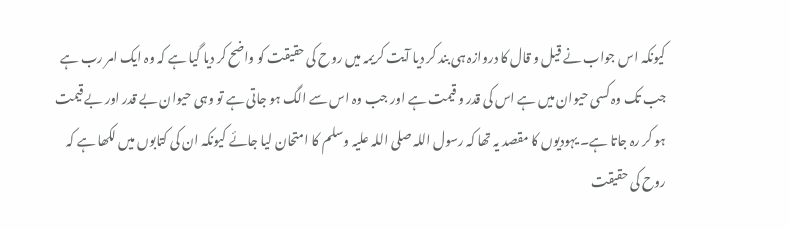کیونکہ اس جواب نے قیل و قال کا دروازہ ہی بند کر دیا آیت کریمہ میں روح کی حقیقت کو واضح کر دیا گیا ہے کہ وہ ایک امر رب ہے جب تک وہ کسی حیوان میں ہے اس کی قدر و قیمت ہے اور جب وہ اس سے الگ ہو جاتی ہے تو وہی حیوان بے قدر اور بے قیمت ہو کر رہ جاتا ہے۔ یہودیوں کا مقصد یہ تھا کہ رسول اللہ صلی اللہ علیہ وسلم کا امتحان لیا جائے کیونکہ ان کی کتابوں میں لکھا ہے کہ روح کی حقیقت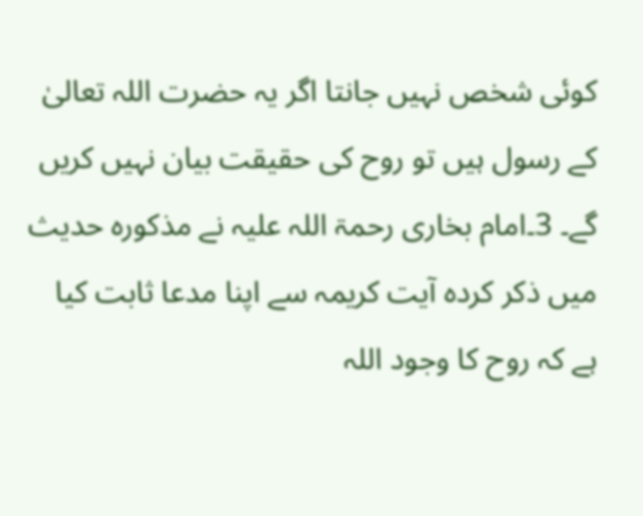کوئی شخص نہیں جانتا اگر یہ حضرت اللہ تعالیٰ کے رسول ہیں تو روح کی حقیقت بیان نہیں کریں گے۔ 3۔امام بخاری رحمۃ اللہ علیہ نے مذکورہ حدیث میں ذکر کردہ آیت کریمہ سے اپنا مدعا ثابت کیا ہے کہ روح کا وجود اللہ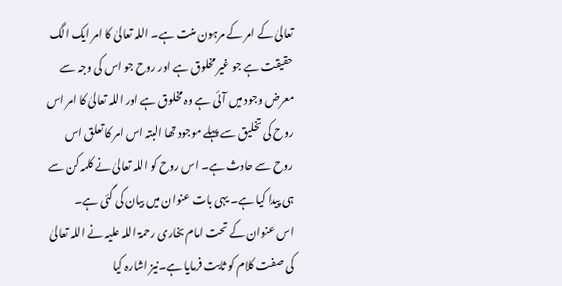تعالیٰ کے امر کے مرہون منت ہے۔ اللہ تعالیٰ کا امر ایک الگ حقیقت ہے جو غیر مخلوق ہے اور روح جو اس کی وجہ سے معرض وجود میں آئی ہے وہ مخلوق ہے اور اللہ تعالیٰ کا امر اس روح کی تخلیق سے پہلے موجود تھا البتہ اس امر کا تعلق اس روح سے حادث ہے۔ اس روح کو اللہ تعالیٰ نے کلمہ کن سے ہی پیدا کیا ہے۔ یہی بات عنوان میں بیان کی گئی ہے۔
اس عنوان کے تحت امام بخاری رحمۃ اللہ علیہ نے اللہ تعالیٰ کی صفت کلام کو ثابت فرمایا ہے۔نیز اشارہ کیا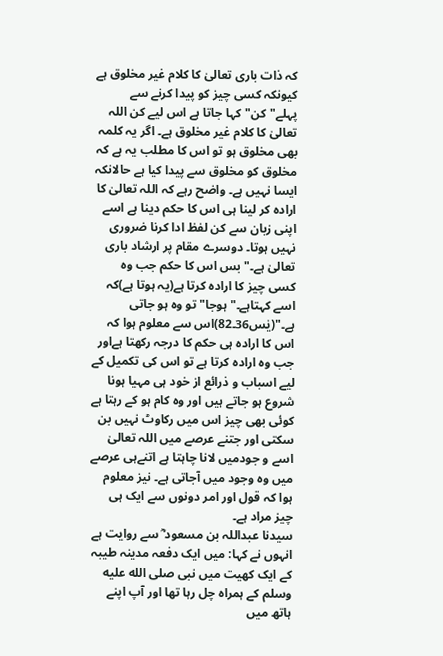کہ ذات باری تعالیٰ کا کلام غیر مخلوق ہے کیونکہ کسی چیز کو پیدا کرنے سے پہلے"کن"کہا جاتا ہے اس لیے کن اللہ تعالیٰ کا کلام غیر مخلوق ہے۔ اگر یہ کلمہ بھی مخلوق ہو تو اس کا مطلب یہ ہے کہ مخلوق کو مخلوق سے پیدا کیا ہے حالانکہ ایسا نہیں ہے۔ واضح رہے کہ اللہ تعالیٰ کا ارادہ کر لینا ہی اس کا حکم دینا ہے اسے اپنی زبان سے کن لفظ ادا کرنا ضروری نہیں ہوتا۔ دوسرے مقام پر ارشاد باری تعالیٰ ہے۔"بس اس کا حکم جب وہ کسی چیز کا ارادہ کرتا ہے(یہ ہوتا ہے)کہ اسے کہتاہے۔" ہوجا"تو وہ ہو جاتی ہے۔"(یٰس36۔82)اس سے معلوم ہوا کہ اس کا ارادہ ہی حکم کا درجہ رکھتا ہےاور جب وہ ارادہ کرتا ہے تو اس کی تکمیل کے لیے اسباب و ذرائع از خود ہی مہیا ہونا شروع ہو جاتے ہیں اور وہ کام ہو کے رہتا ہے کوئی بھی چیز اس میں رکاوٹ نہیں بن سکتی اور جتنے عرصے میں اللہ تعالیٰ اسے و جودمیں لانا چاہتا ہے اتنےہی عرصے میں وہ وجود میں آجاتی ہے۔ نیز معلوم ہوا کہ قول اور امر دونوں سے ایک ہی چیز مراد ہے۔
سیدنا عبداللہ بن مسعود ؓ سے روایت ہے انہوں نے کہا: میں ایک دفعہ مدینہ طیبہ کے ایک کھیت میں نبی صلى الله عليه وسلم کے ہمراہ چل رہا تھا اور آپ اپنے ہاتھ میں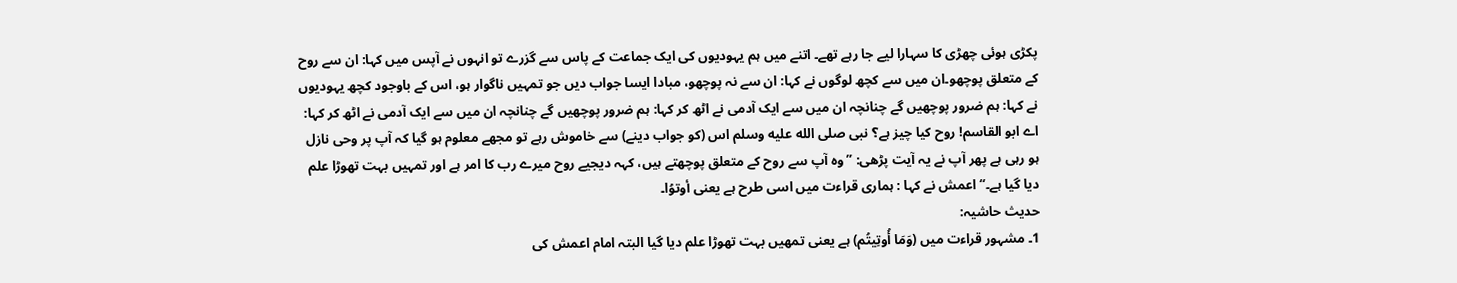پکڑی ہوئی چھڑی کا سہارا لیے جا رہے تھے۔ اتنے میں ہم یہودیوں کی ایک جماعت کے پاس سے گزرے تو انہوں نے آپس میں کہا: ان سے روح کے متعلق پوچھو۔ان میں سے کچھ لوگوں نے کہا: ان سے نہ پوچھو، مبادا ایسا جواب دیں جو تمہیں ناگوار ہو، اس کے باوجود کچھ یہودیوں نے کہا: ہم ضرور پوچھیں گے چنانچہ ان میں سے ایک آدمی نے اٹھ کر کہا: ہم ضرور پوچھیں گے چنانچہ ان میں سے ایک آدمی نے اٹھ کر کہا: اے ابو القاسم! روح کیا چیز ہے؟ نبی صلى الله عليه وسلم اس (کو جواب دینے) سے خاموش رہے تو مجھے معلوم ہو گیا کہ آپ پر وحی نازل ہو رہی ہے پھر آپ نے یہ آیت پڑھی: ”وہ آپ سے روح کے متعلق پوچھتے ہیں، کہہ دیجیے روح میرے رب کا امر ہے اور تمہیں بہت تھوڑا علم دیا گیا ہے۔“ اعمش نے کہا : ہماری قراءت میں اسی طرح ہے یعنی أوتوُا۔
حدیث حاشیہ:
1۔ مشہور قراءت میں (وَمَا أُوتِيتُم) ہے یعنی تمھیں بہت تھوڑا علم دیا گیا البتہ امام اعمش کی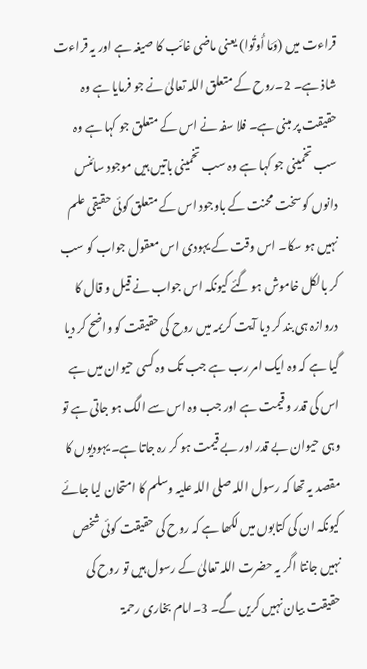قراءت میں (وَمَا أُوتُوا) یعنی ماضی غائب کا صیغہ ہے اور یہ قراءت شاذ ہے۔ 2۔روح کے متعلق اللہ تعالیٰ نے جو فرمایا ہے وہ حقیقت پر مبنی ہے۔ فلا سفہ نے اس کے متعلق جو کہا ہے وہ سب تخمینی جو کہا ہے وہ سب تخمینی باتیں ہیں موجود سائنس دانوں کو سخت محنت کے باوجود اس کے متعلق کوئی حقیقی علم نہیں ہو سکا۔ اس وقت کے یہودی اس معقول جواب کو سب کر بالکل خاموش ہو گئے کیونکہ اس جواب نے قیل و قال کا دروازہ ہی بند کر دیا آیت کریمہ میں روح کی حقیقت کو واضح کر دیا گیا ہے کہ وہ ایک امر رب ہے جب تک وہ کسی حیوان میں ہے اس کی قدر و قیمت ہے اور جب وہ اس سے الگ ہو جاتی ہے تو وہی حیوان بے قدر اور بے قیمت ہو کر رہ جاتا ہے۔ یہودیوں کا مقصد یہ تھا کہ رسول اللہ صلی اللہ علیہ وسلم کا امتحان لیا جائے کیونکہ ان کی کتابوں میں لکھا ہے کہ روح کی حقیقت کوئی شخص نہیں جانتا اگر یہ حضرت اللہ تعالیٰ کے رسول ہیں تو روح کی حقیقت بیان نہیں کریں گے۔ 3۔امام بخاری رحمۃ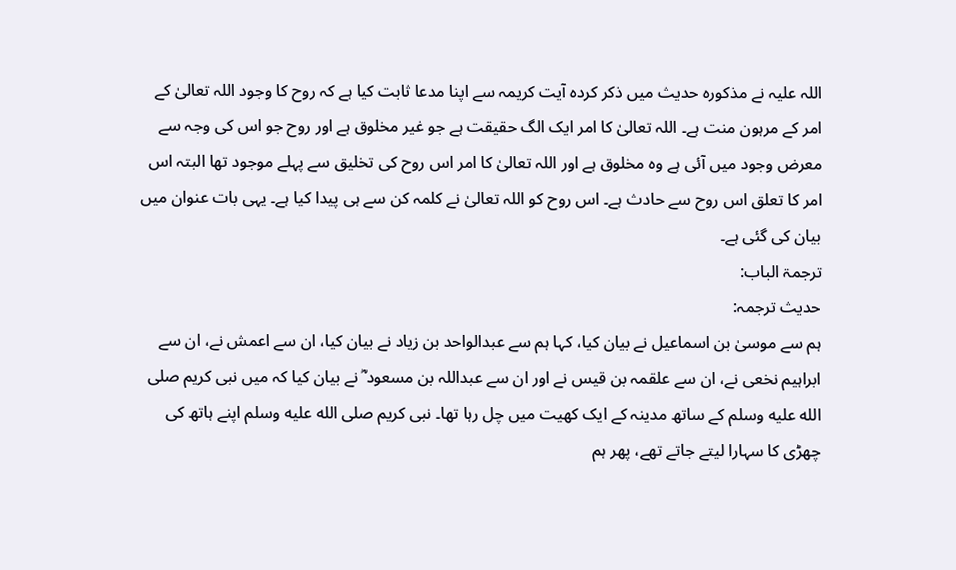اللہ علیہ نے مذکورہ حدیث میں ذکر کردہ آیت کریمہ سے اپنا مدعا ثابت کیا ہے کہ روح کا وجود اللہ تعالیٰ کے امر کے مرہون منت ہے۔ اللہ تعالیٰ کا امر ایک الگ حقیقت ہے جو غیر مخلوق ہے اور روح جو اس کی وجہ سے معرض وجود میں آئی ہے وہ مخلوق ہے اور اللہ تعالیٰ کا امر اس روح کی تخلیق سے پہلے موجود تھا البتہ اس امر کا تعلق اس روح سے حادث ہے۔ اس روح کو اللہ تعالیٰ نے کلمہ کن سے ہی پیدا کیا ہے۔ یہی بات عنوان میں بیان کی گئی ہے۔
ترجمۃ الباب:
حدیث ترجمہ:
ہم سے موسیٰ بن اسماعیل نے بیان کیا، کہا ہم سے عبدالواحد بن زیاد نے بیان کیا، ان سے اعمش نے، ان سے ابراہیم نخعی نے، ان سے علقمہ بن قیس نے اور ان سے عبداللہ بن مسعود ؓ نے بیان کیا کہ میں نبی کریم صلى الله عليه وسلم کے ساتھ مدینہ کے ایک کھیت میں چل رہا تھا۔ نبی کریم صلى الله عليه وسلم اپنے ہاتھ کی چھڑی کا سہارا لیتے جاتے تھے، پھر ہم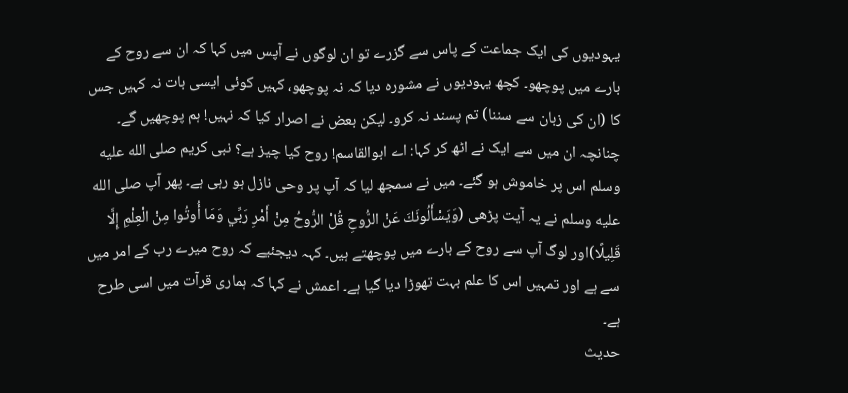یہودیوں کی ایک جماعت کے پاس سے گزرے تو ان لوگوں نے آپس میں کہا کہ ان سے روح کے بارے میں پوچھو۔ کچھ یہودیوں نے مشورہ دیا کہ نہ پوچھو، کہیں کوئی ایسی بات نہ کہیں جس کا (ان کی زبان سے سننا) تم پسند نہ کرو۔ لیکن بعض نے اصرار کیا کہ نہیں! ہم پوچھیں گے۔ چنانچہ ان میں سے ایک نے اٹھ کر کہا: اے ابوالقاسم! روح کیا چیز ہے؟ نبی کریم صلى الله عليه وسلم اس پر خاموش ہو گئے۔ میں نے سمجھ لیا کہ آپ پر وحی نازل ہو رہی ہے۔ پھر آپ صلى الله عليه وسلم نے یہ آیت پڑھی (وَيَسْأَلُونَكَ عَنْ الرُّوحِ قُلْ الرُّوحُ مِنْ أَمْرِ رَبِّي وَمَا أُوتُوا مِنْ الْعِلْمِ إِلَّا قَلِيلًا)اور لوگ آپ سے روح کے بارے میں پوچھتے ہیں۔ کہہ دیجئیے کہ روح میرے رب کے امر میں سے ہے اور تمہیں اس کا علم بہت تھوڑا دیا گیا ہے۔ اعمش نے کہا کہ ہماری قرآت میں اسی طرح ہے۔
حدیث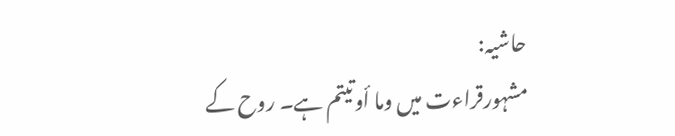حاشیہ:
مشہورقراءت میں وما أوتیتم ہے۔ روح کے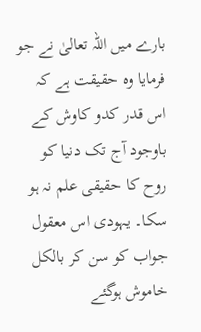بارے میں اللہ تعالیٰ نے جو فرمایا وہ حقیقت ہے کہ اس قدر کدو کاوش کے باوجود آج تک دنیا کو روح کا حقیقی علم نہ ہو سکا۔ یہودی اس معقول جواب کو سن کر بالکل خاموش ہوگئے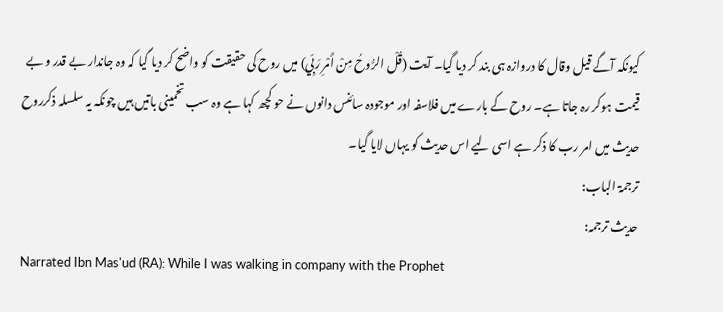کیونکہ آگے قیل وقال کا دروازہ ہی بند کر دیا گیا۔ آیت (قُلْ الرُّوحُ مِنْ أَمْرِ رَبِّي) میں روح کی حقیقت کو واضح کر دیا گیا کہ وہ جاندار بے قدر و بے قیمت ہوکر رہ جاتا ہے۔ روح کے بارے میں فلاسفہ اور موجودہ سائنس دانوں نے حو کچھ کہا ہے وہ سب تخمینی باتیں ہیں چونکہ یہ سلسلہ ذکرروح حدیث میں امر رب کا ذکر ہے اسی لیے اس حدیث کو یہاں لایا گیا۔
ترجمۃ الباب:
حدیث ترجمہ:
Narrated Ibn Mas'ud (RA): While I was walking in company with the Prophet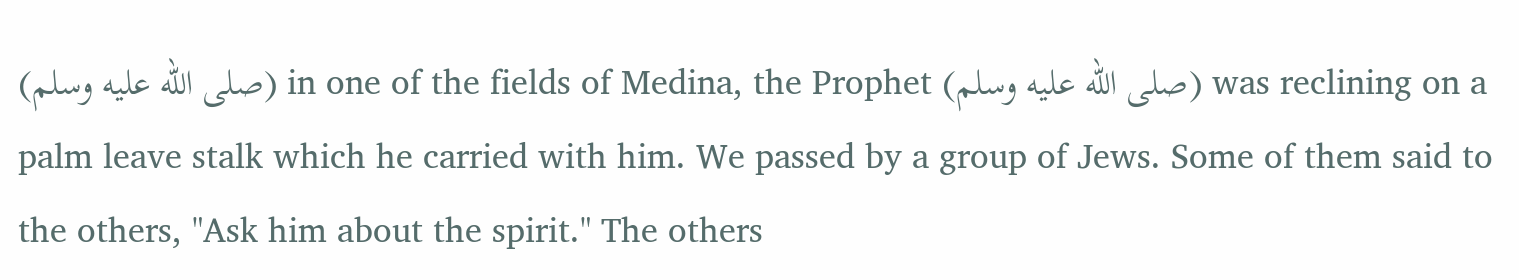(صلى الله عليه وسلم) in one of the fields of Medina, the Prophet (صلى الله عليه وسلم) was reclining on a palm leave stalk which he carried with him. We passed by a group of Jews. Some of them said to the others, "Ask him about the spirit." The others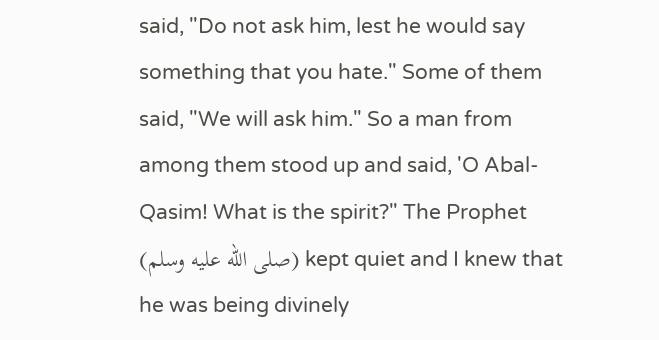said, "Do not ask him, lest he would say something that you hate." Some of them said, "We will ask him." So a man from among them stood up and said, 'O Abal-Qasim! What is the spirit?" The Prophet (صلى الله عليه وسلم) kept quiet and I knew that he was being divinely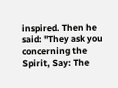inspired. Then he said: "They ask you concerning the Spirit, Say: The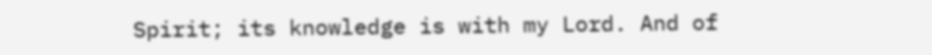Spirit; its knowledge is with my Lord. And of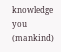knowledge you (mankind)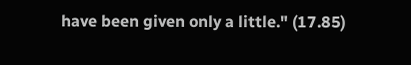have been given only a little." (17.85)